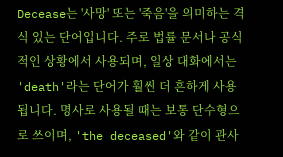Decease는 '사망' 또는 '죽음'을 의미하는 격식 있는 단어입니다. 주로 법률 문서나 공식적인 상황에서 사용되며, 일상 대화에서는 'death'라는 단어가 훨씬 더 흔하게 사용됩니다. 명사로 사용될 때는 보통 단수형으로 쓰이며, 'the deceased'와 같이 관사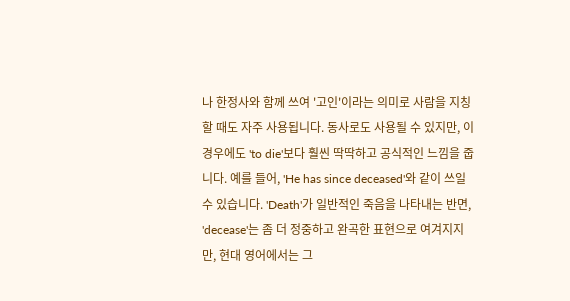나 한정사와 함께 쓰여 '고인'이라는 의미로 사람을 지칭할 때도 자주 사용됩니다. 동사로도 사용될 수 있지만, 이 경우에도 'to die'보다 훨씬 딱딱하고 공식적인 느낌을 줍니다. 예를 들어, 'He has since deceased'와 같이 쓰일 수 있습니다. 'Death'가 일반적인 죽음을 나타내는 반면, 'decease'는 좀 더 정중하고 완곡한 표현으로 여겨지지만, 현대 영어에서는 그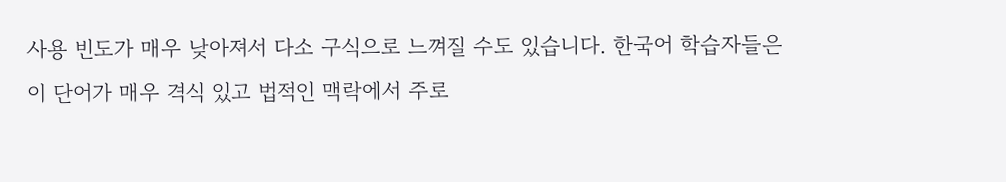사용 빈도가 매우 낮아져서 다소 구식으로 느껴질 수도 있습니다. 한국어 학습자들은 이 단어가 매우 격식 있고 법적인 맥락에서 주로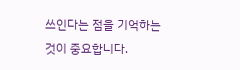쓰인다는 점을 기억하는 것이 중요합니다.